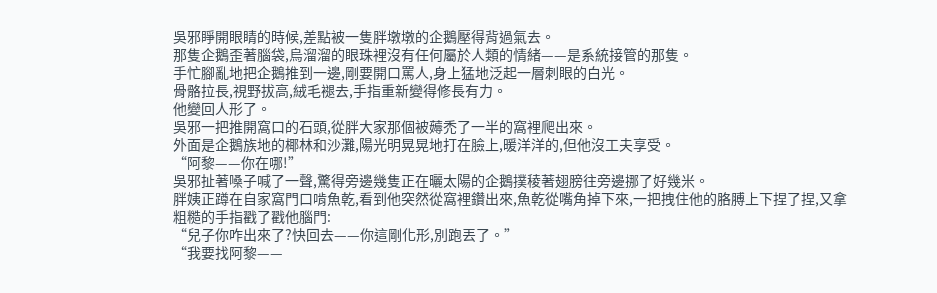吳邪睜開眼睛的時候,差點被一隻胖墩墩的企鵝壓得背過氣去。
那隻企鵝歪著腦袋,烏溜溜的眼珠裡沒有任何屬於人類的情緒——是系統接管的那隻。
手忙腳亂地把企鵝推到一邊,剛要開口罵人,身上猛地泛起一層刺眼的白光。
骨骼拉長,視野拔高,絨毛褪去,手指重新變得修長有力。
他變回人形了。
吳邪一把推開窩口的石頭,從胖大家那個被薅禿了一半的窩裡爬出來。
外面是企鵝族地的椰林和沙灘,陽光明晃晃地打在臉上,暖洋洋的,但他沒工夫享受。
“阿黎——你在哪!”
吳邪扯著嗓子喊了一聲,驚得旁邊幾隻正在曬太陽的企鵝撲稜著翅膀往旁邊挪了好幾米。
胖姨正蹲在自家窩門口啃魚乾,看到他突然從窩裡鑽出來,魚乾從嘴角掉下來,一把拽住他的胳膊上下捏了捏,又拿粗糙的手指戳了戳他腦門:
“兒子你咋出來了?快回去——你這剛化形,別跑丟了。”
“我要找阿黎——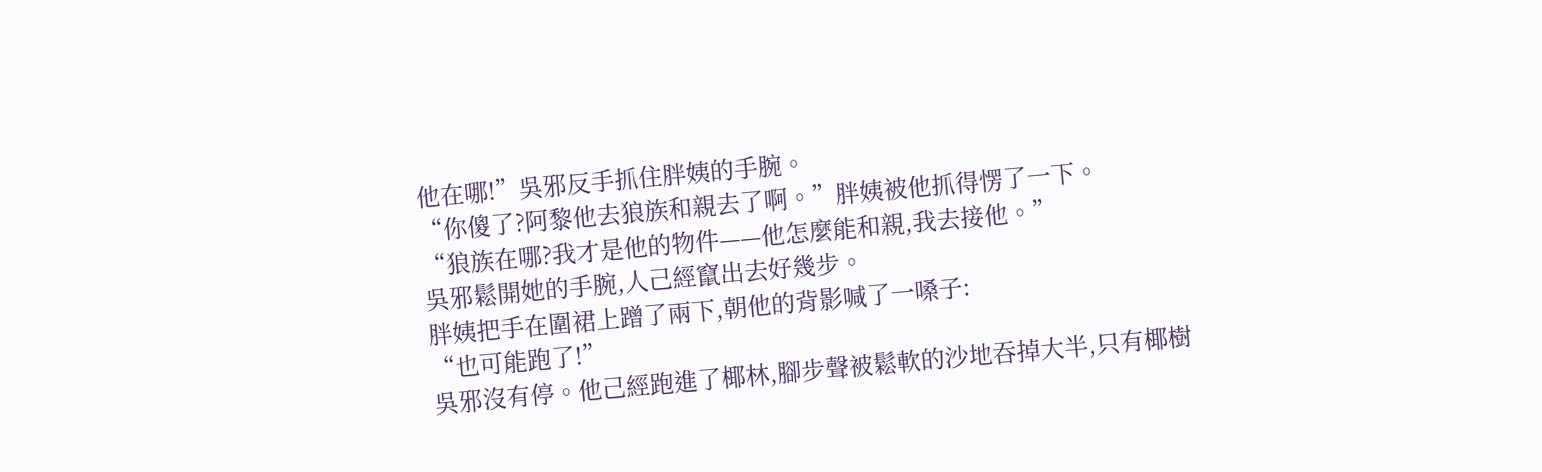他在哪!”吳邪反手抓住胖姨的手腕。
“你傻了?阿黎他去狼族和親去了啊。”胖姨被他抓得愣了一下。
“狼族在哪?我才是他的物件——他怎麼能和親,我去接他。”
吳邪鬆開她的手腕,人己經竄出去好幾步。
胖姨把手在圍裙上蹭了兩下,朝他的背影喊了一嗓子:
“也可能跑了!”
吳邪沒有停。他己經跑進了椰林,腳步聲被鬆軟的沙地吞掉大半,只有椰樹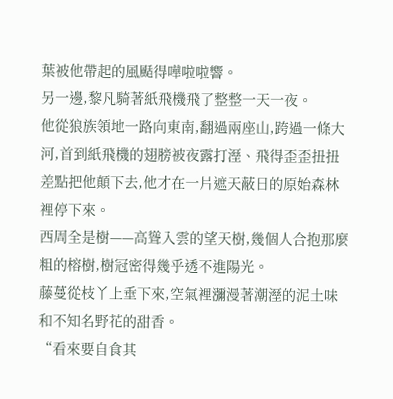葉被他帶起的風颳得嘩啦啦響。
另一邊,黎凡騎著紙飛機飛了整整一天一夜。
他從狼族領地一路向東南,翻過兩座山,跨過一條大河,首到紙飛機的翅膀被夜露打溼、飛得歪歪扭扭差點把他顛下去,他才在一片遮天蔽日的原始森林裡停下來。
西周全是樹——高聳入雲的望天樹,幾個人合抱那麼粗的榕樹,樹冠密得幾乎透不進陽光。
藤蔓從枝丫上垂下來,空氣裡瀰漫著潮溼的泥土味和不知名野花的甜香。
“看來要自食其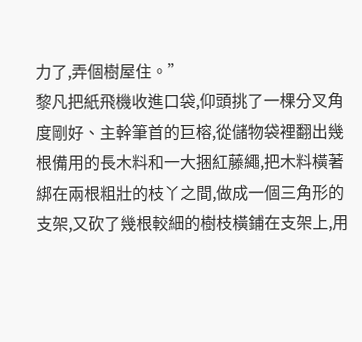力了,弄個樹屋住。”
黎凡把紙飛機收進口袋,仰頭挑了一棵分叉角度剛好、主幹筆首的巨榕,從儲物袋裡翻出幾根備用的長木料和一大捆紅藤繩,把木料橫著綁在兩根粗壯的枝丫之間,做成一個三角形的支架,又砍了幾根較細的樹枝橫鋪在支架上,用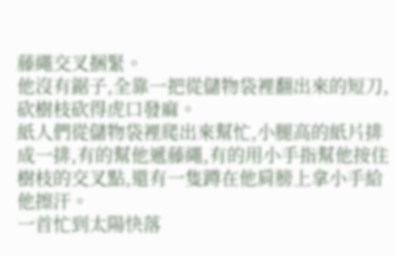藤繩交叉捆緊。
他沒有鋸子,全靠一把從儲物袋裡翻出來的短刀,砍樹枝砍得虎口發麻。
紙人們從儲物袋裡爬出來幫忙,小腿高的紙片排成一排,有的幫他遞藤繩,有的用小手指幫他按住樹枝的交叉點,還有一隻蹲在他肩膀上拿小手給他擦汗。
一首忙到太陽快落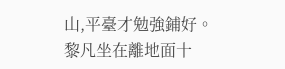山,平臺才勉強鋪好。
黎凡坐在離地面十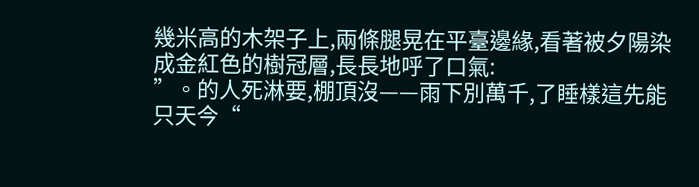幾米高的木架子上,兩條腿晃在平臺邊緣,看著被夕陽染成金紅色的樹冠層,長長地呼了口氣:
”。的人死淋要,棚頂沒——雨下別萬千,了睡樣這先能只天今“